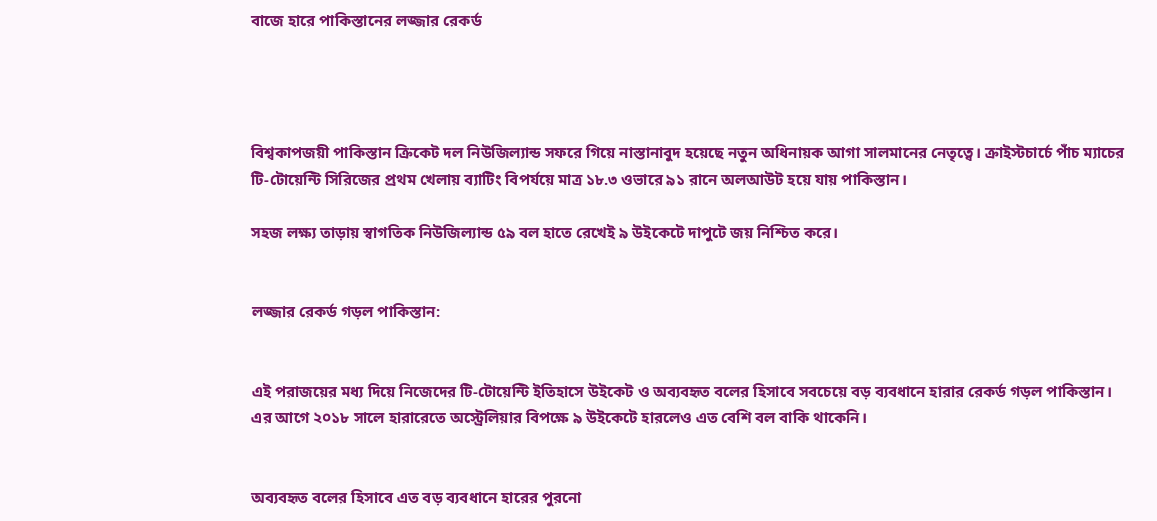বাজে হারে পাকিস্তানের লজ্জার রেকর্ড




বিশ্বকাপজয়ী পাকিস্তান ক্রিকেট দল নিউজিল্যান্ড সফরে গিয়ে নাস্তানাবুদ হয়েছে নতুন অধিনায়ক আগা সালমানের নেতৃত্বে। ক্রাইস্টচার্চে পাঁচ ম্যাচের টি-টোয়েন্টি সিরিজের প্রথম খেলায় ব্যাটিং বিপর্যয়ে মাত্র ১৮.৩ ওভারে ৯১ রানে অলআউট হয়ে যায় পাকিস্তান।

সহজ লক্ষ্য তাড়ায় স্বাগতিক নিউজিল্যান্ড ৫৯ বল হাতে রেখেই ৯ উইকেটে দাপুটে জয় নিশ্চিত করে।


লজ্জার রেকর্ড গড়ল পাকিস্তান:


এই পরাজয়ের মধ্য দিয়ে নিজেদের টি-টোয়েন্টি ইতিহাসে উইকেট ও অব্যবহৃত বলের হিসাবে সবচেয়ে বড় ব্যবধানে হারার রেকর্ড গড়ল পাকিস্তান। এর আগে ২০১৮ সালে হারারেতে অস্ট্রেলিয়ার বিপক্ষে ৯ উইকেটে হারলেও এত বেশি বল বাকি থাকেনি।


অব্যবহৃত বলের হিসাবে এত বড় ব্যবধানে হারের পুরনো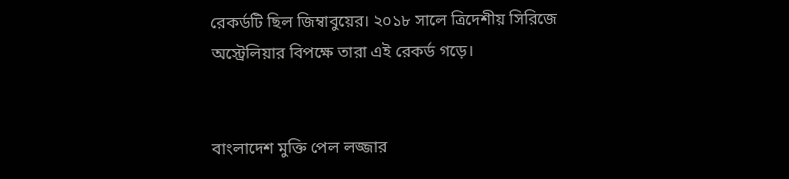রেকর্ডটি ছিল জিম্বাবুয়ের। ২০১৮ সালে ত্রিদেশীয় সিরিজে অস্ট্রেলিয়ার বিপক্ষে তারা এই রেকর্ড গড়ে।


বাংলাদেশ মুক্তি পেল লজ্জার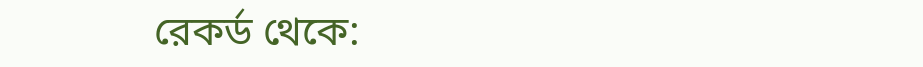রেকর্ড থেকে: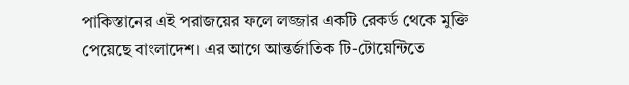পাকিস্তানের এই পরাজয়ের ফলে লজ্জার একটি রেকর্ড থেকে মুক্তি পেয়েছে বাংলাদেশ। এর আগে আন্তর্জাতিক টি-টোয়েন্টিতে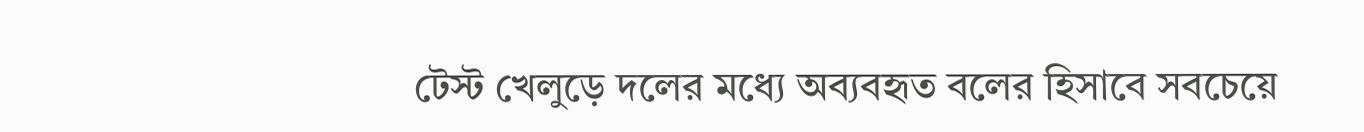টেস্ট খেলুড়ে দলের মধ্যে অব্যবহৃত বলের হিসাবে সবচেয়ে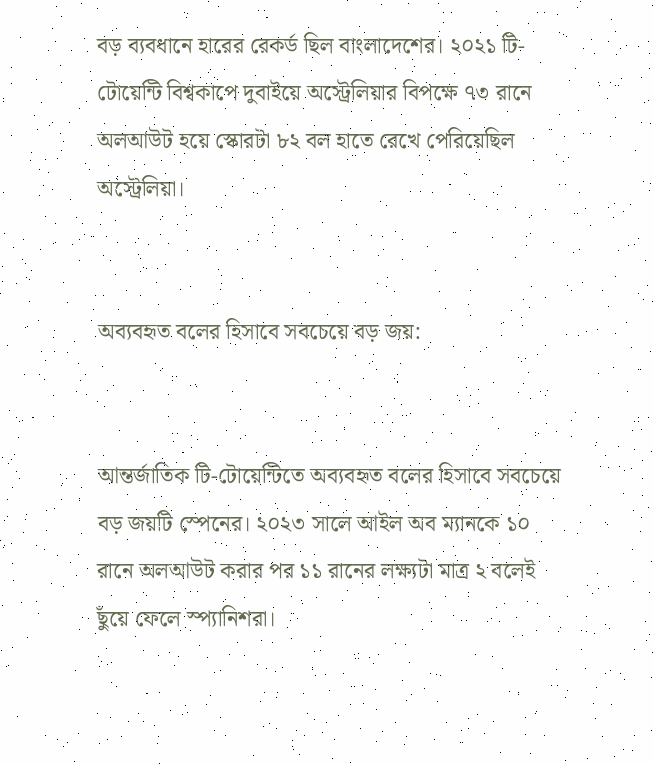বড় ব্যবধানে হারের রেকর্ড ছিল বাংলাদেশের। ২০২১ টি-টোয়েন্টি বিশ্বকাপে দুবাইয়ে অস্ট্রেলিয়ার বিপক্ষে ৭৩ রানে অলআউট হয়ে স্কোরটা ৮২ বল হাতে রেখে পেরিয়েছিল অস্ট্রেলিয়া।


অব্যবহৃত বলের হিসাবে সবচেয়ে বড় জয়:


আন্তর্জাতিক টি-টোয়েন্টিতে অব্যবহৃত বলের হিসাবে সবচেয়ে বড় জয়টি স্পেনের। ২০২৩ সালে আইল অব ম্যানকে ১০ রানে অলআউট করার পর ১১ রানের লক্ষ্যটা মাত্র ২ বলেই ছুঁয়ে ফেলে স্প্যানিশরা।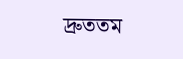দ্রুততম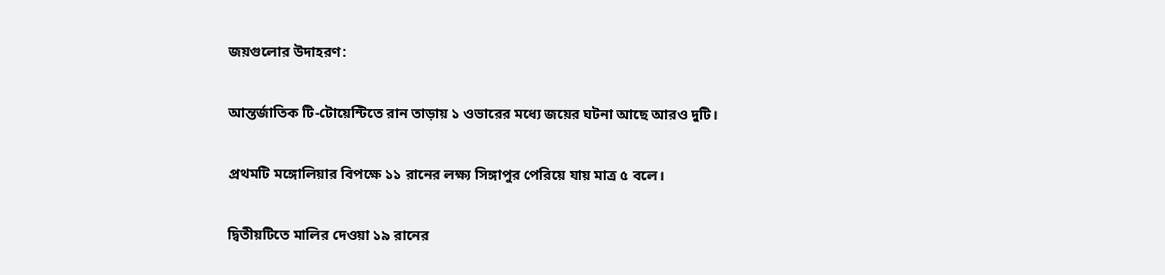জয়গুলোর উদাহরণ:


আন্তর্জাতিক টি-টোয়েন্টিতে রান তাড়ায় ১ ওভারের মধ্যে জয়ের ঘটনা আছে আরও দুটি।


প্রথমটি মঙ্গোলিয়ার বিপক্ষে ১১ রানের লক্ষ্য সিঙ্গাপুর পেরিয়ে যায় মাত্র ৫ বলে।


দ্বিতীয়টিতে মালির দেওয়া ১৯ রানের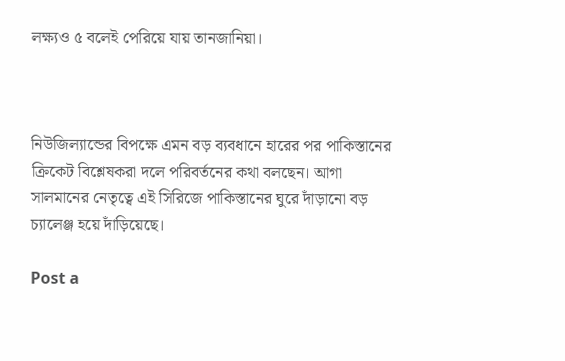লক্ষ্যও ৫ বলেই পেরিয়ে যায় তানজানিয়া।



নিউজিল্যান্ডের বিপক্ষে এমন বড় ব্যবধানে হারের পর পাকিস্তানের ক্রিকেট বিশ্লেষকরা দলে পরিবর্তনের কথা বলছেন। আগা সালমানের নেতৃত্বে এই সিরিজে পাকিস্তানের ঘুরে দাঁড়ানো বড় চ্যালেঞ্জ হয়ে দাঁড়িয়েছে।

Post a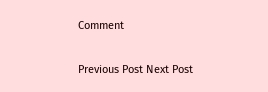Comment

Previous Post Next Post